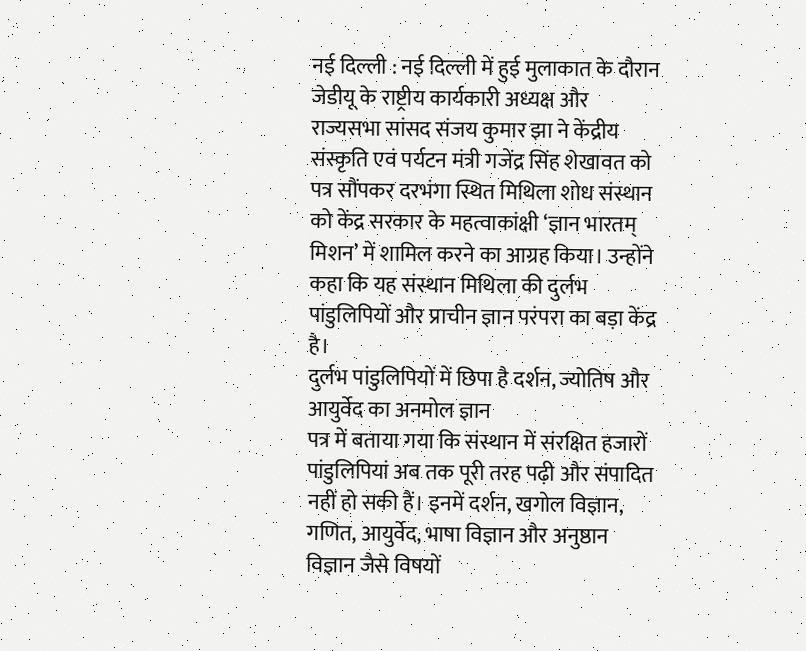नई दिल्ली : नई दिल्ली में हुई मुलाकात के दौरान जेडीयू के राष्ट्रीय कार्यकारी अध्यक्ष और राज्यसभा सांसद संजय कुमार झा ने केंद्रीय संस्कृति एवं पर्यटन मंत्री गजेंद्र सिंह शेखावत को पत्र सौंपकर दरभंगा स्थित मिथिला शोध संस्थान को केंद्र सरकार के महत्वाकांक्षी ‘ज्ञान भारतम् मिशन’ में शामिल करने का आग्रह किया। उन्होंने कहा कि यह संस्थान मिथिला की दुर्लभ पांडुलिपियों और प्राचीन ज्ञान परंपरा का बड़ा केंद्र है।
दुर्लभ पांडुलिपियों में छिपा है दर्शन, ज्योतिष और आयुर्वेद का अनमोल ज्ञान
पत्र में बताया गया कि संस्थान में संरक्षित हजारों पांडुलिपियां अब तक पूरी तरह पढ़ी और संपादित नहीं हो सकी हैं। इनमें दर्शन, खगोल विज्ञान, गणित, आयुर्वेद, भाषा विज्ञान और अनुष्ठान विज्ञान जैसे विषयों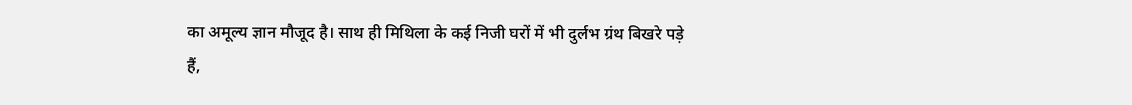का अमूल्य ज्ञान मौजूद है। साथ ही मिथिला के कई निजी घरों में भी दुर्लभ ग्रंथ बिखरे पड़े हैं,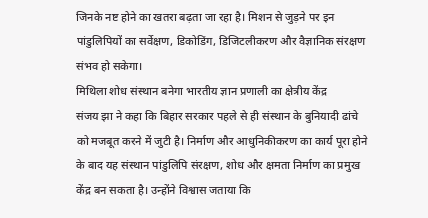जिनके नष्ट होने का खतरा बढ़ता जा रहा है। मिशन से जुड़ने पर इन पांडुलिपियों का सर्वेक्षण, डिकोडिंग, डिजिटलीकरण और वैज्ञानिक संरक्षण संभव हो सकेगा।
मिथिला शोध संस्थान बनेगा भारतीय ज्ञान प्रणाली का क्षेत्रीय केंद्र
संजय झा ने कहा कि बिहार सरकार पहले से ही संस्थान के बुनियादी ढांचे को मजबूत करने में जुटी है। निर्माण और आधुनिकीकरण का कार्य पूरा होने के बाद यह संस्थान पांडुलिपि संरक्षण, शोध और क्षमता निर्माण का प्रमुख केंद्र बन सकता है। उन्होंने विश्वास जताया कि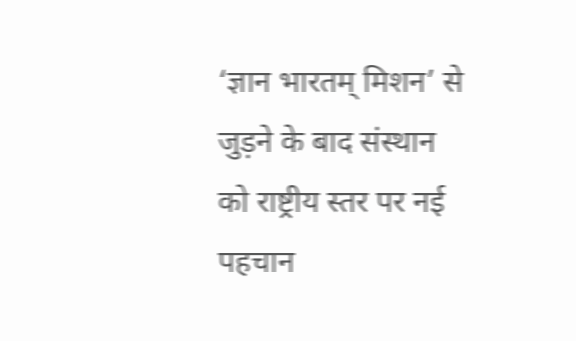‘ज्ञान भारतम् मिशन’ से जुड़ने के बाद संस्थान को राष्ट्रीय स्तर पर नई पहचान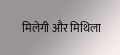मिलेगी और मिथिला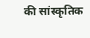की सांस्कृतिक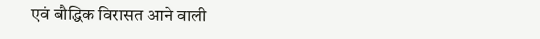एवं बौद्धिक विरासत आने वाली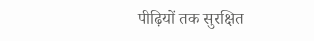पीढ़ियों तक सुरक्षित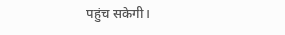पहुंच सकेगी।